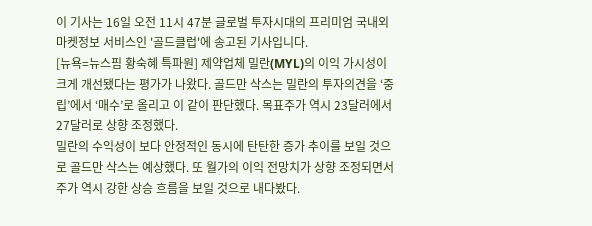이 기사는 16일 오전 11시 47분 글로벌 투자시대의 프리미엄 국내외 마켓정보 서비스인 '골드클럽'에 송고된 기사입니다.
[뉴욕=뉴스핌 황숙혜 특파원] 제약업체 밀란(MYL)의 이익 가시성이 크게 개선됐다는 평가가 나왔다. 골드만 삭스는 밀란의 투자의견을 ‘중립’에서 ‘매수’로 올리고 이 같이 판단했다. 목표주가 역시 23달러에서 27달러로 상향 조정했다.
밀란의 수익성이 보다 안정적인 동시에 탄탄한 증가 추이를 보일 것으로 골드만 삭스는 예상했다. 또 월가의 이익 전망치가 상향 조정되면서 주가 역시 강한 상승 흐름을 보일 것으로 내다봤다.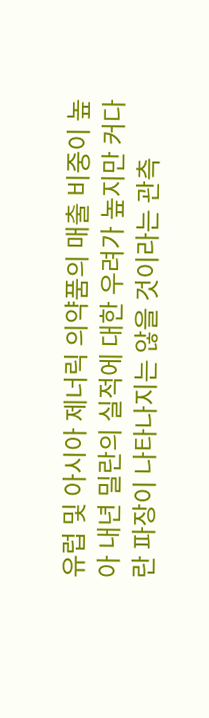유럽 및 아시아 제너릭 의약품의 매출 비중이 높아 내년 밀란의 실적에 대한 우려가 높지만 커다란 파장이 나타나지는 않을 것이라는 관측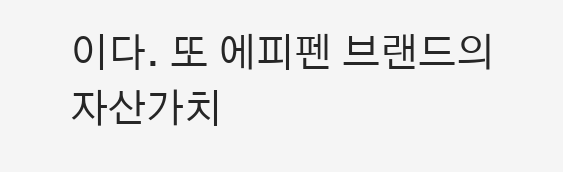이다. 또 에피펜 브랜드의 자산가치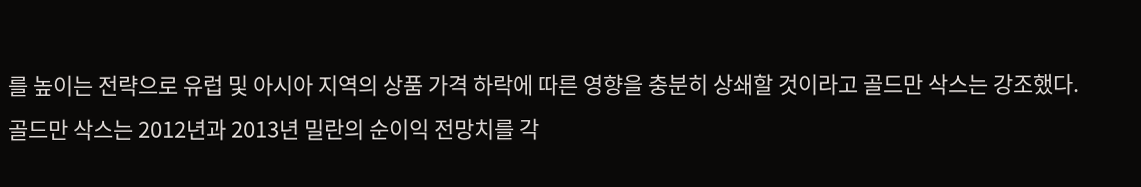를 높이는 전략으로 유럽 및 아시아 지역의 상품 가격 하락에 따른 영향을 충분히 상쇄할 것이라고 골드만 삭스는 강조했다.
골드만 삭스는 2012년과 2013년 밀란의 순이익 전망치를 각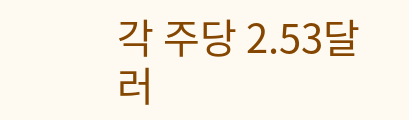각 주당 2.53달러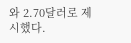와 2.70달러로 제시했다.